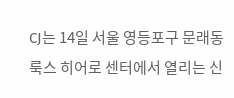CJ는 14일 서울 영등포구 문래동 룩스 히어로 센터에서 열리는 신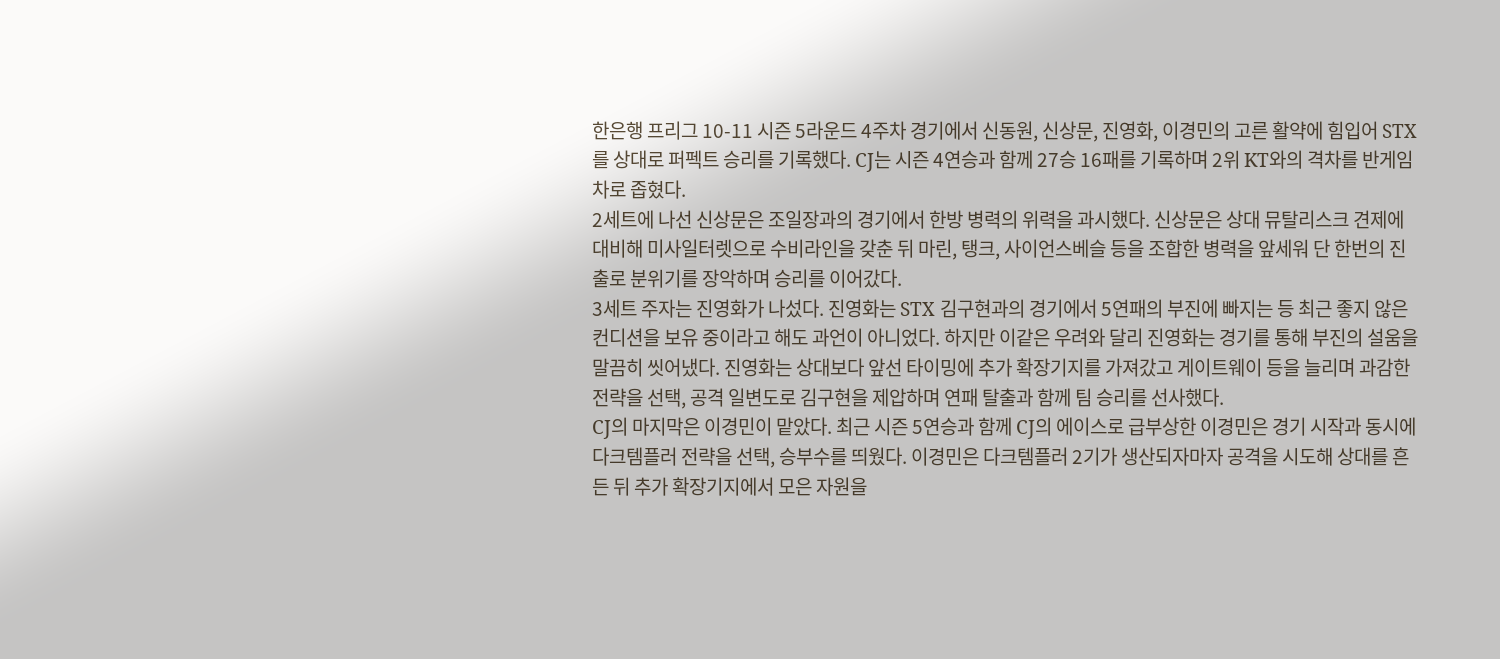한은행 프리그 10-11 시즌 5라운드 4주차 경기에서 신동원, 신상문, 진영화, 이경민의 고른 활약에 힘입어 STX를 상대로 퍼펙트 승리를 기록했다. CJ는 시즌 4연승과 함께 27승 16패를 기록하며 2위 KT와의 격차를 반게임 차로 좁혔다.
2세트에 나선 신상문은 조일장과의 경기에서 한방 병력의 위력을 과시했다. 신상문은 상대 뮤탈리스크 견제에 대비해 미사일터렛으로 수비라인을 갖춘 뒤 마린, 탱크, 사이언스베슬 등을 조합한 병력을 앞세워 단 한번의 진출로 분위기를 장악하며 승리를 이어갔다.
3세트 주자는 진영화가 나섰다. 진영화는 STX 김구현과의 경기에서 5연패의 부진에 빠지는 등 최근 좋지 않은 컨디션을 보유 중이라고 해도 과언이 아니었다. 하지만 이같은 우려와 달리 진영화는 경기를 통해 부진의 설움을 말끔히 씻어냈다. 진영화는 상대보다 앞선 타이밍에 추가 확장기지를 가져갔고 게이트웨이 등을 늘리며 과감한 전략을 선택, 공격 일변도로 김구현을 제압하며 연패 탈출과 함께 팀 승리를 선사했다.
CJ의 마지막은 이경민이 맡았다. 최근 시즌 5연승과 함께 CJ의 에이스로 급부상한 이경민은 경기 시작과 동시에 다크템플러 전략을 선택, 승부수를 띄웠다. 이경민은 다크템플러 2기가 생산되자마자 공격을 시도해 상대를 흔든 뒤 추가 확장기지에서 모은 자원을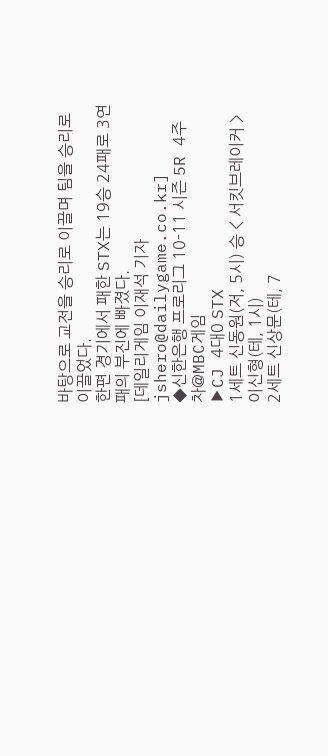바탕으로 교전을 승리로 이끌며 팀을 승리로 이끌었다.
한편 경기에서 패한 STX는 19승 24패로 3연패의 부진에 빠졌다.
[데일리게임 이재석 기자 jshero@dailygame.co.kr]
◆신한은행 프로리그 10-11 시즌 5R 4주차@MBC게임
▶CJ 4대0 STX
1세트 신동원(저, 5시) 승 < 서킷브레이커 > 이신형(테, 1시)
2세트 신상문(테, 7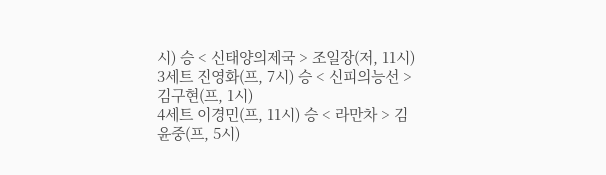시) 승 < 신태양의제국 > 조일장(저, 11시)
3세트 진영화(프, 7시) 승 < 신피의능선 > 김구현(프, 1시)
4세트 이경민(프, 11시) 승 < 라만차 > 김윤중(프, 5시)